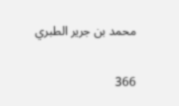محمد بن جرير الطبري

366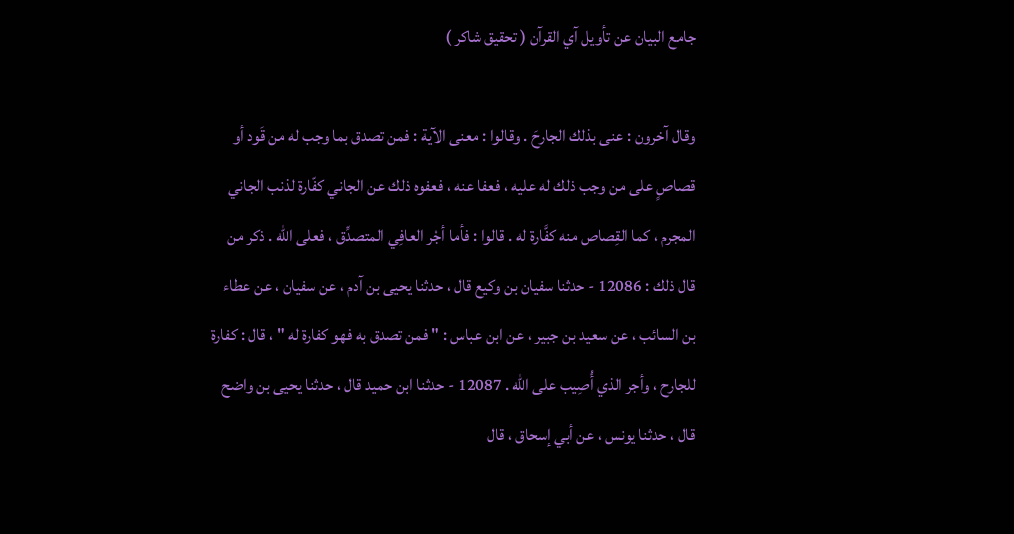جامع البيان عن تأويل آي القرآن ( تحقيق شاكر )

وقال آخرون : عنى بذلك الجارحَ . وقالوا : معنى الآية : فمن تصدق بما وجب له من قَود أو قصاصٍ على من وجب ذلك له عليه ، فعفا عنه ، فعفوه ذلك عن الجاني كفّارة لذنب الجاني المجرم ، كما القِصاص منه كفَّارة له . قالوا : فأما أجْر العافِي المتصدِّق ، فعلى الله . ذكر من قال ذلك : 12086 - حدثنا سفيان بن وكيع قال ، حدثنا يحيى بن آدم ، عن سفيان ، عن عطاء بن السائب ، عن سعيد بن جبير ، عن ابن عباس : " فمن تصدق به فهو كفارة له " ، قال : كفارة للجارح ، وأجر الذي أُصِيب على الله . 12087 - حدثنا ابن حميد قال ، حدثنا يحيى بن واضح قال ، حدثنا يونس ، عن أبي إسحاق ، قال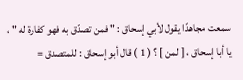سمعت مجاهدًا يقول لأبي إسحاق : " فمن تصدّق به فهو كفارة له " ، يا أبا إسحاق ، [ لمن ] ؟ ( 1 ) قال أبو إسحاق : للمتصدق =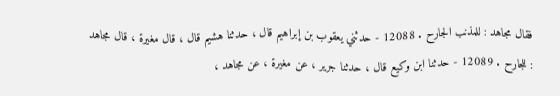فقال مجاهد : للمذنب الجارح . 12088 - حدثني يعقوب بن إبراهيم قال ، حدثنا هشيم قال ، قال مغيرة ، قال مجاهد : للجارح . 12089 - حدثنا ابن وكيع قال ، حدثنا جرير ، عن مغيرة ، عن مجاهد ،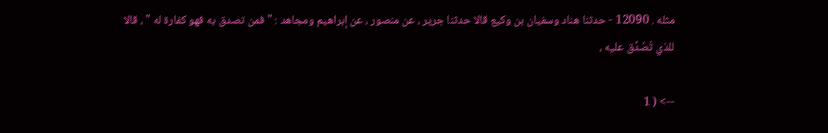مثله . 12090 - حدثنا هناد وسفيان بن وكيع قالا حدثنا جرير ، عن منصور ، عن إبراهيم ومجاهد : " فمن تصدق به فهو كفارة له " ، قالا للذي تُصُدِّق عليه ،

--> ( 1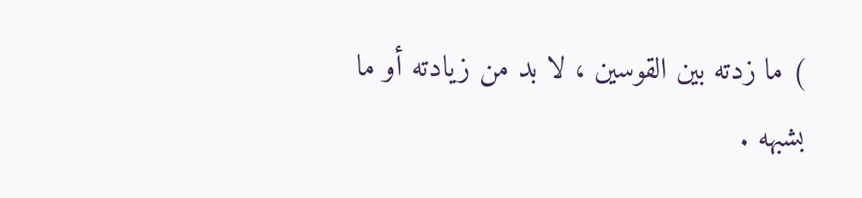) ما زدته بين القوسين ، لا بد من زيادته أو ما بشبهه .